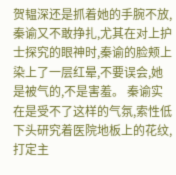贺韫深还是抓着她的手腕不放,秦谕又不敢挣扎,尤其在对上护士探究的眼神时,秦谕的脸颊上染上了一层红晕,不要误会,她是被气的,不是害羞。 秦谕实在是受不了这样的气氛,索性低下头研究着医院地板上的花纹,打定主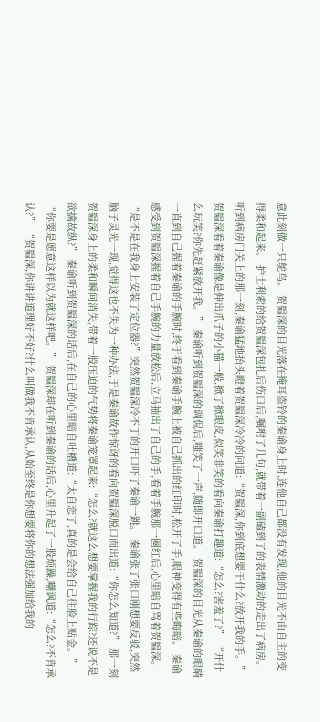意此刻做一只鸵鸟。 贺韫深的目光落在掩耳盗铃的秦谕身上时,连他自己都没有发现,他的目光不由自主的变得柔和起来。 护士利索的给贺韫深包扎后伤口后,嘱咐了几句,就带着一副磕到了的表情激动的走出了病房。 听到病房门关上的那一刻,秦谕猛地抬头瞪着贺韫深冷冷的问道:“贺韫深,你到底想要干什么?放开我的手。” 贺韫深看着秦谕像是伸出爪子的小猫一般,掀了掀眼皮,似笑非笑的看向秦谕打趣道:“怎么?害羞了?” “开什么玩笑?你先赶紧放开我。” 秦谕听到贺韫深的调侃后,嗤笑了一声,随即开口道。 贺韫深的目光从秦谕的眼睛一直到自己握着秦谕的手腕时,终于看到秦谕手腕上被自己抓出的红印时,松开了手,眼神变得有些晦暗。 秦谕感受到贺韫深握着自己手腕的力量放松后,立马抽出了自己的手,看着手腕那一圈红后,心里暗自骂着贺韫深。 “是不是在我身上安装了定位器?”突然贺韫深冷不丁的开口吓了秦谕一跳。 秦谕张了张口刚想要反驳,突然脑子灵光一现,觉得这也不失为一种办法,于是秦谕故作惊讶的看向贺韫深脱口而出道:“你怎么知道?” 那一刻贺韫深身上的柔和瞬间消失,带着一股压迫的气势将秦谕笼罩起来:“怎么?就这么想要掌握我的行踪?还说不是欲擒故纵?” 秦谕听到贺韫深的话后,在自己的心里暗自吐槽道:“太自恋了,真的是会给自己往脸上贴金。” “你要是愿意这样以为就这样吧。” 贺韫深却在听到秦谕的话后,心里升起了一股烦躁,嘲讽道:“怎么?不肯承认?” “贺韫深,你讲讲道理好不好?什么叫做我不肯承认,从始至终是你想要将你的想法强加给我的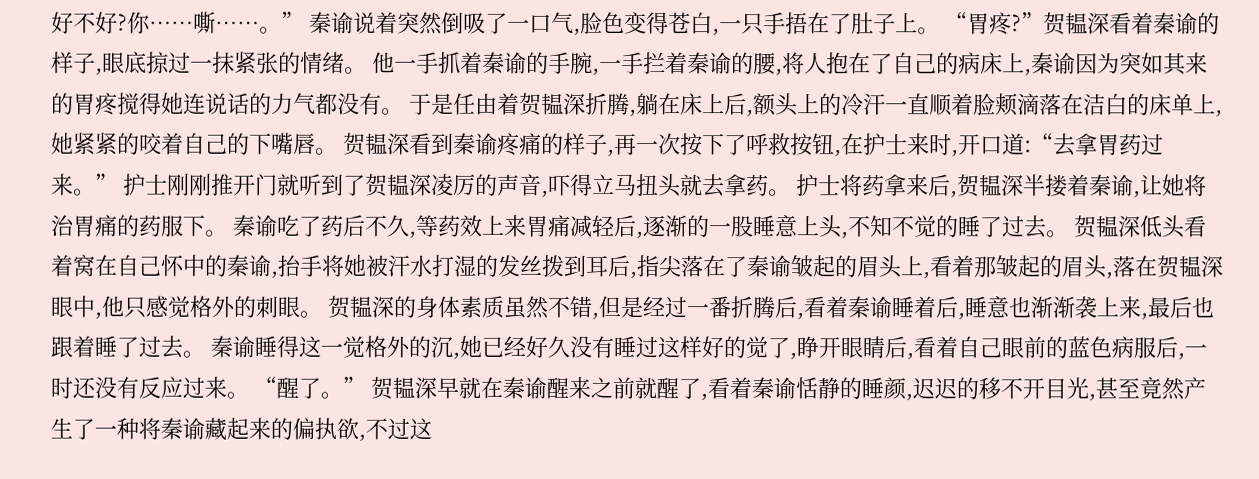好不好?你……嘶……。” 秦谕说着突然倒吸了一口气,脸色变得苍白,一只手捂在了肚子上。 “胃疼?”贺韫深看着秦谕的样子,眼底掠过一抹紧张的情绪。 他一手抓着秦谕的手腕,一手拦着秦谕的腰,将人抱在了自己的病床上,秦谕因为突如其来的胃疼搅得她连说话的力气都没有。 于是任由着贺韫深折腾,躺在床上后,额头上的冷汗一直顺着脸颊滴落在洁白的床单上,她紧紧的咬着自己的下嘴唇。 贺韫深看到秦谕疼痛的样子,再一次按下了呼救按钮,在护士来时,开口道:“去拿胃药过来。” 护士刚刚推开门就听到了贺韫深凌厉的声音,吓得立马扭头就去拿药。 护士将药拿来后,贺韫深半搂着秦谕,让她将治胃痛的药服下。 秦谕吃了药后不久,等药效上来胃痛减轻后,逐渐的一股睡意上头,不知不觉的睡了过去。 贺韫深低头看着窝在自己怀中的秦谕,抬手将她被汗水打湿的发丝拨到耳后,指尖落在了秦谕皱起的眉头上,看着那皱起的眉头,落在贺韫深眼中,他只感觉格外的刺眼。 贺韫深的身体素质虽然不错,但是经过一番折腾后,看着秦谕睡着后,睡意也渐渐袭上来,最后也跟着睡了过去。 秦谕睡得这一觉格外的沉,她已经好久没有睡过这样好的觉了,睁开眼睛后,看着自己眼前的蓝色病服后,一时还没有反应过来。 “醒了。” 贺韫深早就在秦谕醒来之前就醒了,看着秦谕恬静的睡颜,迟迟的移不开目光,甚至竟然产生了一种将秦谕藏起来的偏执欲,不过这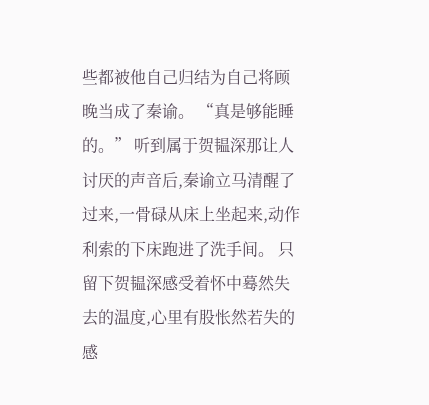些都被他自己归结为自己将顾晚当成了秦谕。 “真是够能睡的。” 听到属于贺韫深那让人讨厌的声音后,秦谕立马清醒了过来,一骨碌从床上坐起来,动作利索的下床跑进了洗手间。 只留下贺韫深感受着怀中蓦然失去的温度,心里有股怅然若失的感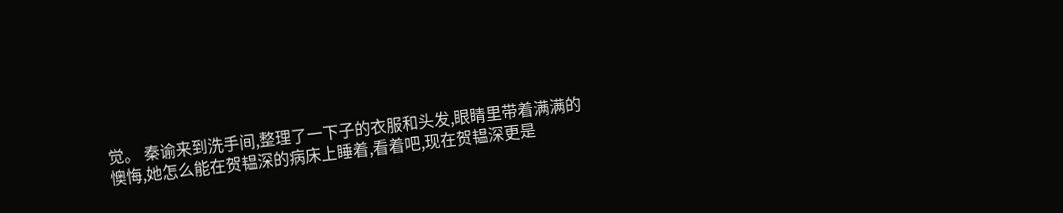觉。 秦谕来到洗手间,整理了一下子的衣服和头发,眼睛里带着满满的懊悔,她怎么能在贺韫深的病床上睡着,看着吧,现在贺韫深更是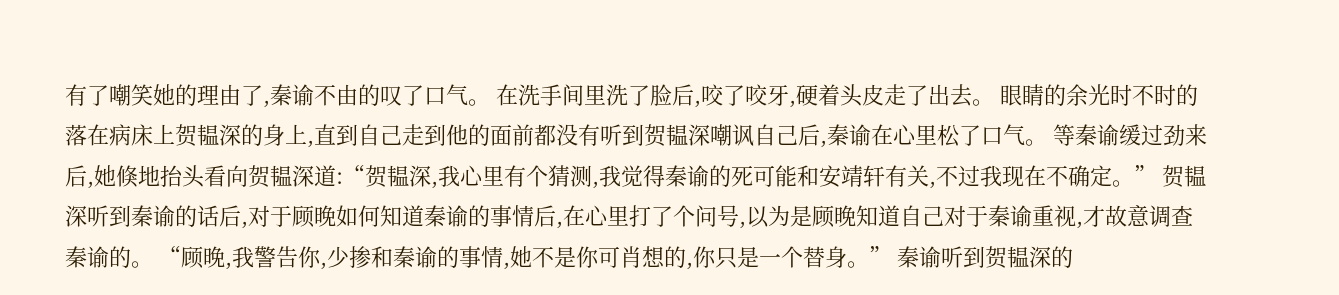有了嘲笑她的理由了,秦谕不由的叹了口气。 在洗手间里洗了脸后,咬了咬牙,硬着头皮走了出去。 眼睛的余光时不时的落在病床上贺韫深的身上,直到自己走到他的面前都没有听到贺韫深嘲讽自己后,秦谕在心里松了口气。 等秦谕缓过劲来后,她倏地抬头看向贺韫深道:“贺韫深,我心里有个猜测,我觉得秦谕的死可能和安靖轩有关,不过我现在不确定。” 贺韫深听到秦谕的话后,对于顾晚如何知道秦谕的事情后,在心里打了个问号,以为是顾晚知道自己对于秦谕重视,才故意调查秦谕的。 “顾晚,我警告你,少掺和秦谕的事情,她不是你可肖想的,你只是一个替身。” 秦谕听到贺韫深的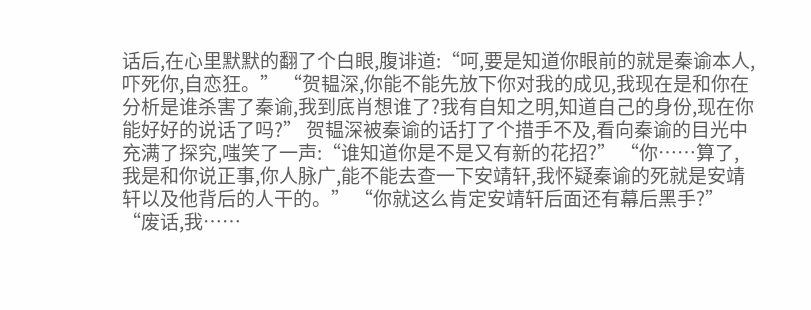话后,在心里默默的翻了个白眼,腹诽道:“呵,要是知道你眼前的就是秦谕本人,吓死你,自恋狂。” “贺韫深,你能不能先放下你对我的成见,我现在是和你在分析是谁杀害了秦谕,我到底肖想谁了?我有自知之明,知道自己的身份,现在你能好好的说话了吗?” 贺韫深被秦谕的话打了个措手不及,看向秦谕的目光中充满了探究,嗤笑了一声:“谁知道你是不是又有新的花招?” “你……算了,我是和你说正事,你人脉广,能不能去查一下安靖轩,我怀疑秦谕的死就是安靖轩以及他背后的人干的。” “你就这么肯定安靖轩后面还有幕后黑手?” “废话,我……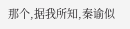那个,据我所知,秦谕似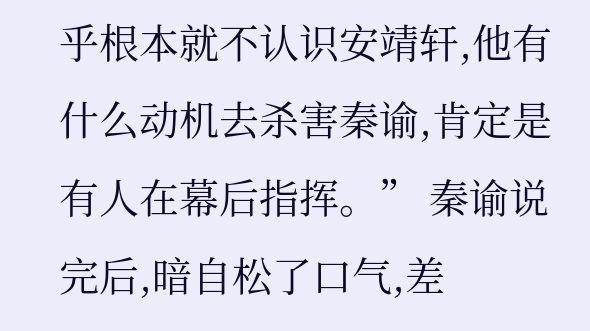乎根本就不认识安靖轩,他有什么动机去杀害秦谕,肯定是有人在幕后指挥。” 秦谕说完后,暗自松了口气,差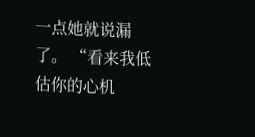一点她就说漏了。 “看来我低估你的心机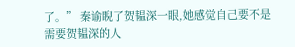了。” 秦谕睨了贺韫深一眼,她感觉自己要不是需要贺韫深的人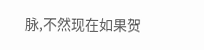脉,不然现在如果贺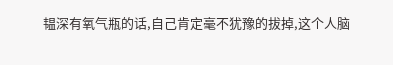韫深有氧气瓶的话,自己肯定毫不犹豫的拔掉,这个人脑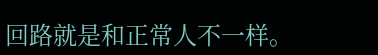回路就是和正常人不一样。